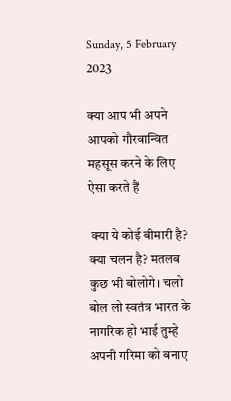Sunday, 5 February 2023

क्या आप भी अपने आपको गौरवान्वित महसूस करने के लिए ऐसा करते हैं

 क्या ये कोई बीमारी है? क्या चलन है? मतलब कुछ भी बोलोगे। चलो बोल लो स्वतंत्र भारत के नागरिक हो भाई तुम्हे अपनी गरिमा को बनाए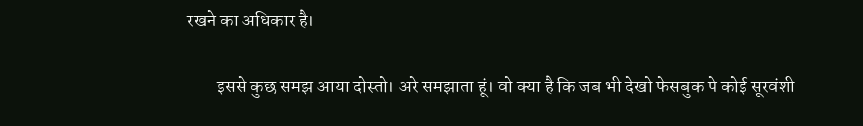रखने का अधिकार है।

        इससे कुछ समझ आया दोस्तो। अरे समझाता हूं। वो क्या है कि जब भी देखो फेसबुक पे कोई सूरवंशी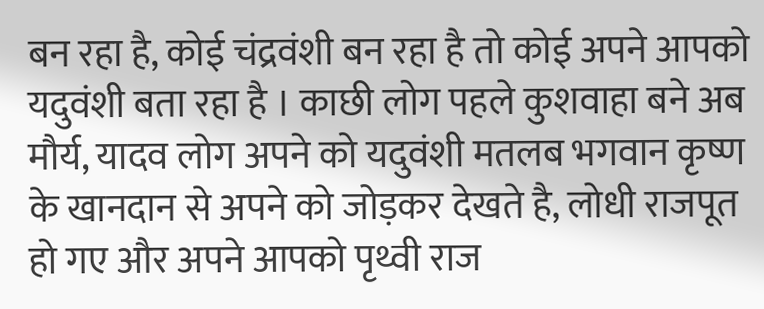बन रहा है, कोई चंद्रवंशी बन रहा है तो कोई अपने आपको यदुवंशी बता रहा है । काछी लोग पहले कुशवाहा बने अब मौर्य, यादव लोग अपने को यदुवंशी मतलब भगवान कृष्ण के खानदान से अपने को जोड़कर देखते है, लोधी राजपूत हो गए और अपने आपको पृथ्वी राज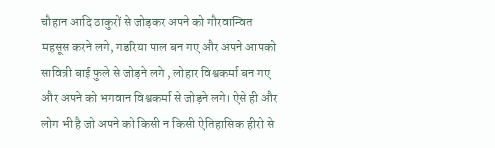चौहान आदि ठाकुरों से जोड़कर अपने को गौरवान्वित महसूस करने लगे, गडरिया पाल बन गए और अपने आपको सावित्री बाई फुले से जोड़ने लगे , लोहार विश्वकर्मा बन गए और अपने को भगवान विश्वकर्मा से जोड़ने लगे। ऐसे ही और लोग भी है जो अपने को किसी न किसी ऐतिहासिक हीरो से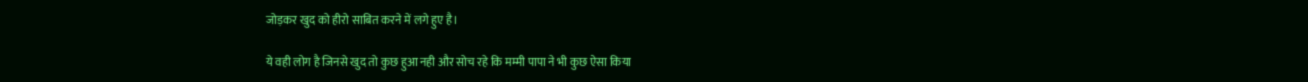जोड़कर खुद को हीरो साबित करने में लगे हुए है।

ये वही लोग है जिनसे खुद तो कुछ हुआ नही और सोच रहे कि मम्मी पापा ने भी कुछ ऐसा किया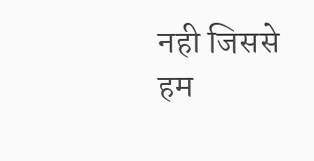नही जिससे हम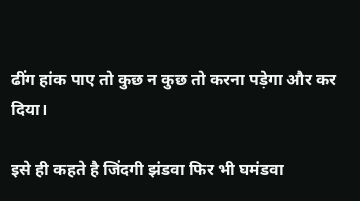ढींग हांक पाए तो कुछ न कुछ तो करना पड़ेगा और कर दिया।

इसे ही कहते है जिंदगी झंडवा फिर भी घमंडवा